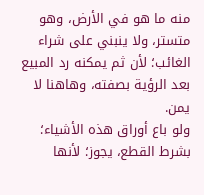منه ما هو في الأرض، وهو متستر، ولا ينبني على شراء الغائب؛ لأن ثم يمكنه رد المبيع بعد الرؤية بصفته، وهاهنا لا يمن.
ولو باع أوراق هذه الأشياء؛ بشرط القطع، يجوز؛ لأنها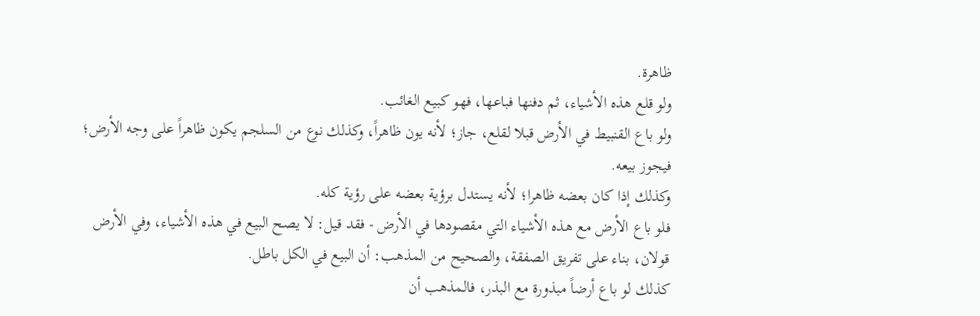ظاهرة.
ولو قلع هذه الأشياء، ثم دفنها فباعها، فهو كبيع الغائب.
ولو باع القنبيط في الأرض قبلا لقلع، جاز؛ لأنه يون ظاهراً، وكذلك نوع من السلجم يكون ظاهراً على وجه الأرض؛ فيجوز بيعه.
وكذلك إذا كان بعضه ظاهرا؛ لأنه يستدل برؤية بعضه على رؤية كله.
فلو باع الأرض مع هذه الأشياء التي مقصودها في الأرض - فقد قيل: لا يصح البيع في هذه الأشياء، وفي الأرض قولان، بناء على تفريق الصفقة، والصحيح من المذهب: أن البيع في الكل باطل.
كذلك لو باع أرضاً مبذورة مع البذر، فالمذهب أن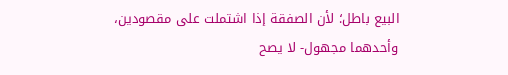البيع باطل؛ لأن الصفقة إذا اشتملت على مقصودين، وأحدهما مجهول- لا يصح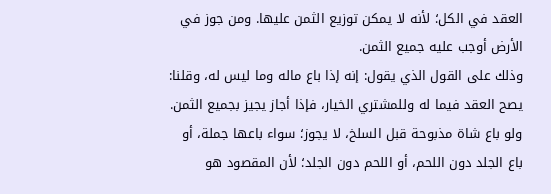العقد في الكل؛ لأنه لا يمكن توزيع الثمن عليها. ومن جوز في الأرض أوجب عليه جميع الثمن.
وذلك على القول الذي يقول: إنه إذا باع ماله وما ليس له، وقلنا: يصح العقد فيما له وللمشتري الخيار، فإذا أجاز يجيز بجميع الثمن.
ولو باع شاة مذبوحة قبل السلخ، لا يجوز؛ سواء باعها جملة، أو باع الجلد دون اللحم، أو اللحم دون الجلد؛ لأن المقصود هو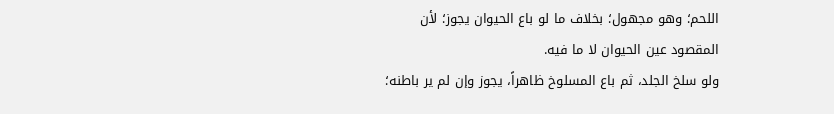اللحم؛ وهو مجهول؛ بخلاف ما لو باع الحيوان يجوز؛ لأن المقصود عين الحيوان لا ما فيه.
ولو سلخ الجلد، ثم باع المسلوخ ظاهراً، يجوز وإن لم ير باطنه؛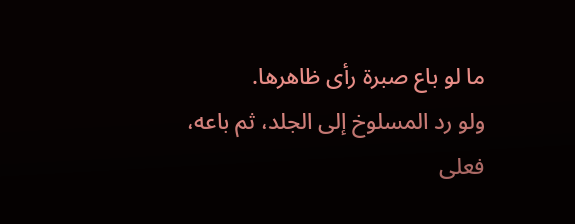ما لو باع صبرة رأى ظاهرها.
ولو رد المسلوخ إلى الجلد، ثم باعه، فعلى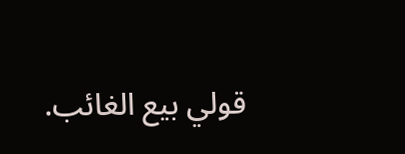قولي بيع الغائب.